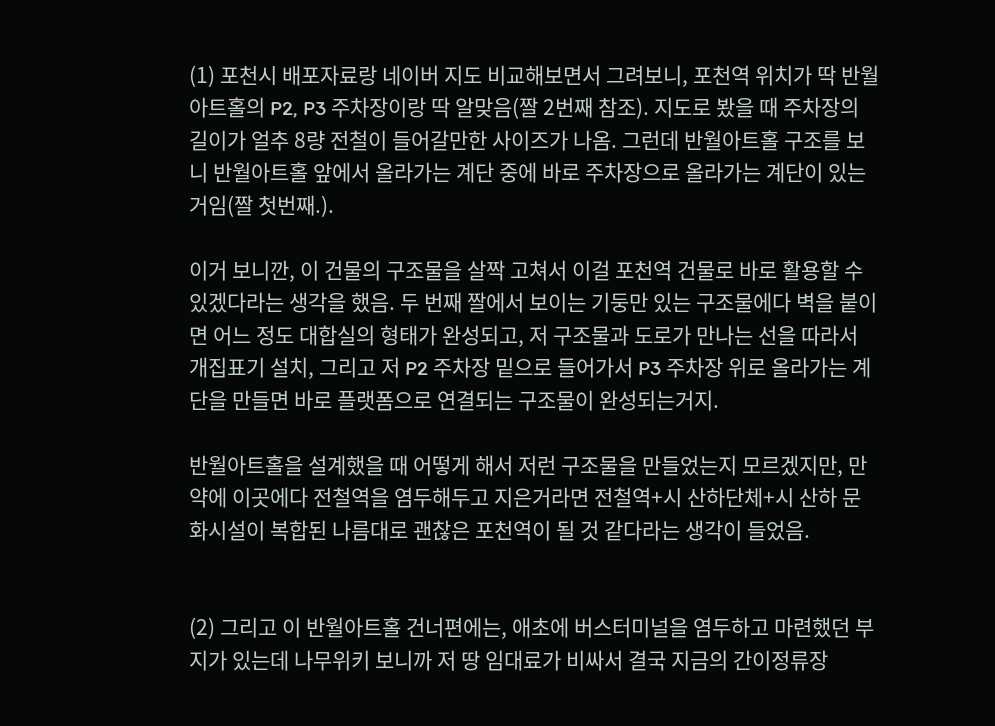(1) 포천시 배포자료랑 네이버 지도 비교해보면서 그려보니, 포천역 위치가 딱 반월아트홀의 P2, P3 주차장이랑 딱 알맞음(짤 2번째 참조). 지도로 봤을 때 주차장의 길이가 얼추 8량 전철이 들어갈만한 사이즈가 나옴. 그런데 반월아트홀 구조를 보니 반월아트홀 앞에서 올라가는 계단 중에 바로 주차장으로 올라가는 계단이 있는거임(짤 첫번째.).

이거 보니깐, 이 건물의 구조물을 살짝 고쳐서 이걸 포천역 건물로 바로 활용할 수 있겠다라는 생각을 했음. 두 번째 짤에서 보이는 기둥만 있는 구조물에다 벽을 붙이면 어느 정도 대합실의 형태가 완성되고, 저 구조물과 도로가 만나는 선을 따라서 개집표기 설치, 그리고 저 P2 주차장 밑으로 들어가서 P3 주차장 위로 올라가는 계단을 만들면 바로 플랫폼으로 연결되는 구조물이 완성되는거지.

반월아트홀을 설계했을 때 어떻게 해서 저런 구조물을 만들었는지 모르겠지만, 만약에 이곳에다 전철역을 염두해두고 지은거라면 전철역+시 산하단체+시 산하 문화시설이 복합된 나름대로 괜찮은 포천역이 될 것 같다라는 생각이 들었음.


(2) 그리고 이 반월아트홀 건너편에는, 애초에 버스터미널을 염두하고 마련했던 부지가 있는데 나무위키 보니까 저 땅 임대료가 비싸서 결국 지금의 간이정류장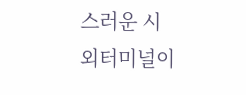스러운 시외터미널이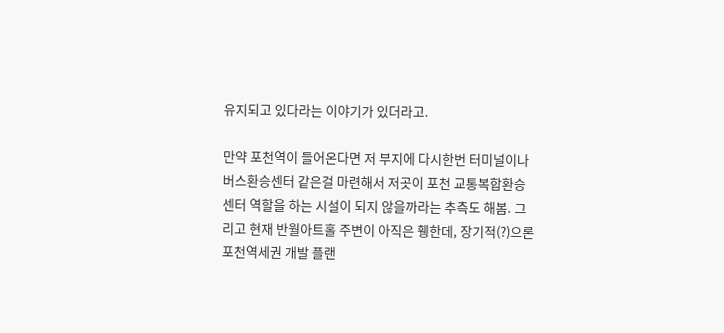유지되고 있다라는 이야기가 있더라고.

만약 포천역이 들어온다면 저 부지에 다시한번 터미널이나 버스환승센터 같은걸 마련해서 저곳이 포천 교통복합환승센터 역할을 하는 시설이 되지 않을까라는 추측도 해봄. 그리고 현재 반월아트홀 주변이 아직은 휑한데, 장기적(?)으론 포천역세권 개발 플랜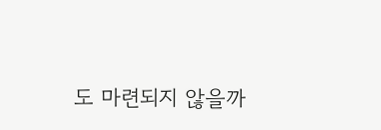도 마련되지 않을까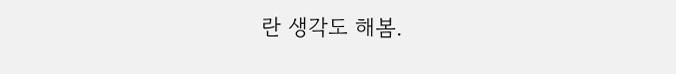란 생각도 해봄.